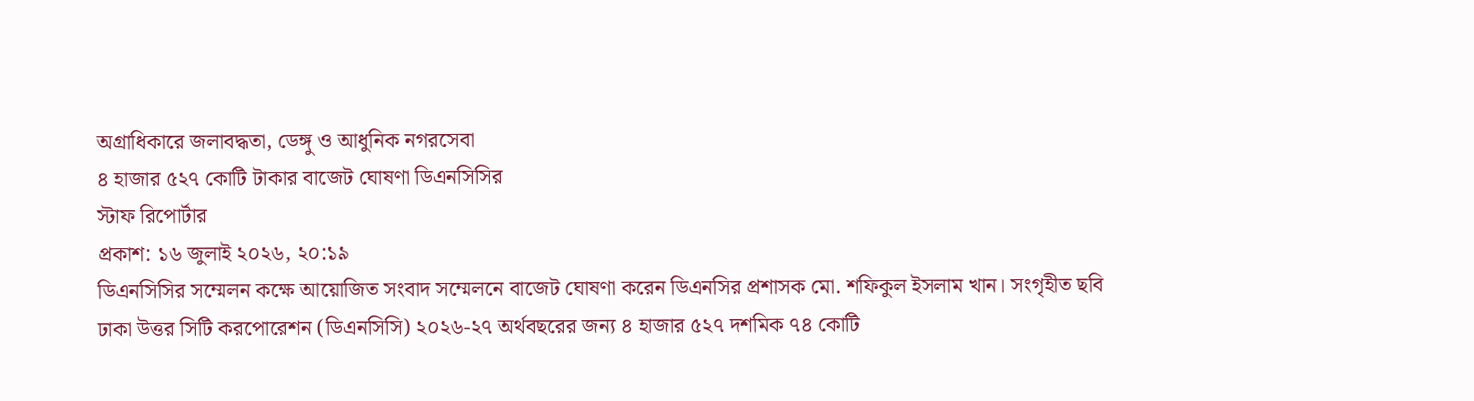অগ্রাধিকারে জলাবদ্ধতা, ডেঙ্গু ও আধুনিক নগরসেবা
৪ হাজার ৫২৭ কোটি টাকার বাজেট ঘোষণা ডিএনসিসির
স্টাফ রিপোর্টার
প্রকাশ: ১৬ জুলাই ২০২৬, ২০:১৯
ডিএনসিসির সম্মেলন কক্ষে আয়োজিত সংবাদ সম্মেলনে বাজেট ঘোষণা করেন ডিএনসির প্রশাসক মো. শফিকুল ইসলাম খান। সংগৃহীত ছবি
ঢাকা উত্তর সিটি করপোরেশন (ডিএনসিসি) ২০২৬-২৭ অর্থবছরের জন্য ৪ হাজার ৫২৭ দশমিক ৭৪ কোটি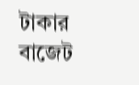টাকার বাজেট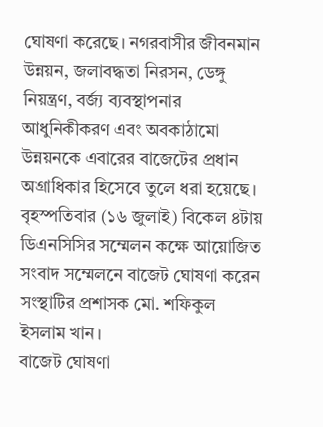ঘোষণা করেছে। নগরবাসীর জীবনমান উন্নয়ন, জলাবদ্ধতা নিরসন, ডেঙ্গু নিয়ন্ত্রণ, বর্জ্য ব্যবস্থাপনার আধুনিকীকরণ এবং অবকাঠামো উন্নয়নকে এবারের বাজেটের প্রধান অগ্রাধিকার হিসেবে তুলে ধরা হয়েছে।
বৃহস্পতিবার (১৬ জুলাই) বিকেল ৪টায় ডিএনসিসির সম্মেলন কক্ষে আয়োজিত সংবাদ সম্মেলনে বাজেট ঘোষণা করেন সংস্থাটির প্রশাসক মো. শফিকুল ইসলাম খান।
বাজেট ঘোষণা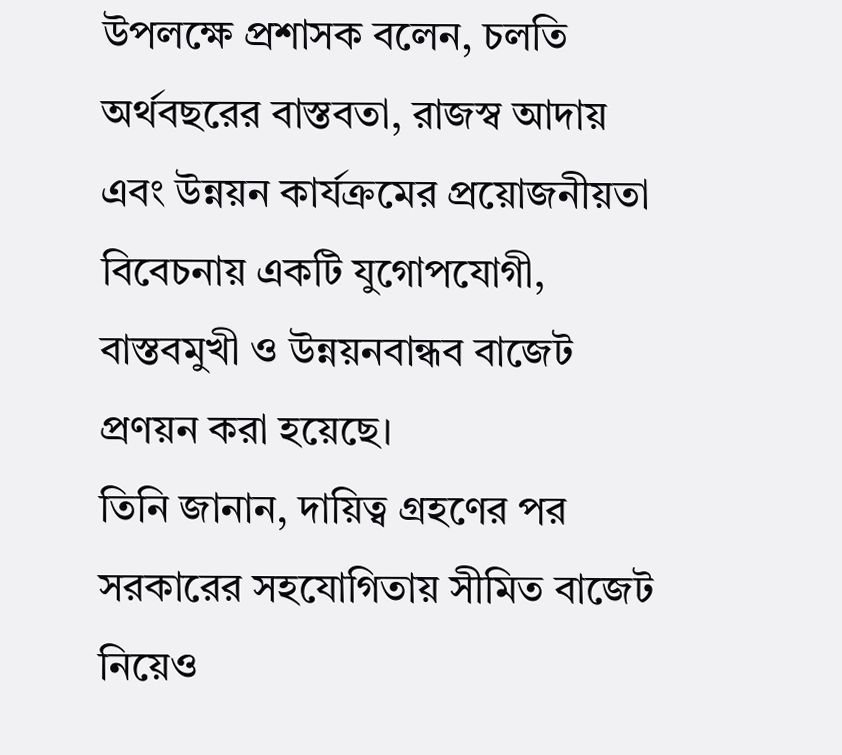উপলক্ষে প্রশাসক বলেন, চলতি অর্থবছরের বাস্তবতা, রাজস্ব আদায় এবং উন্নয়ন কার্যক্রমের প্রয়োজনীয়তা বিবেচনায় একটি যুগোপযোগী, বাস্তবমুখী ও উন্নয়নবান্ধব বাজেট প্রণয়ন করা হয়েছে।
তিনি জানান, দায়িত্ব গ্রহণের পর সরকারের সহযোগিতায় সীমিত বাজেট নিয়েও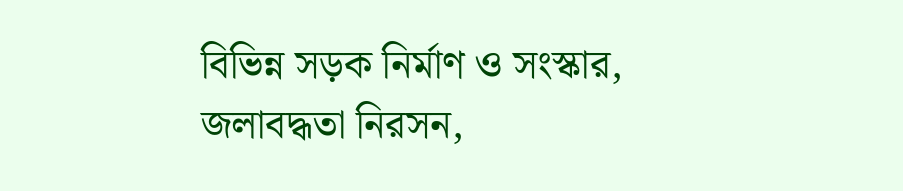বিভিন্ন সড়ক নির্মাণ ও সংস্কার, জলাবদ্ধতা নিরসন,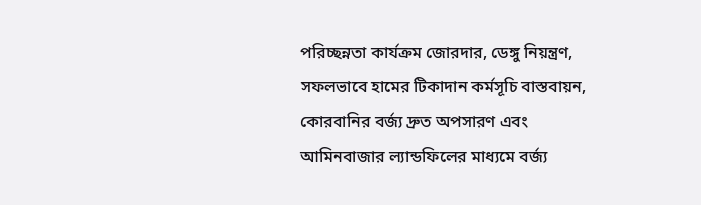পরিচ্ছন্নতা কার্যক্রম জোরদার, ডেঙ্গু নিয়ন্ত্রণ, সফলভাবে হামের টিকাদান কর্মসূচি বাস্তবায়ন, কোরবানির বর্জ্য দ্রুত অপসারণ এবং আমিনবাজার ল্যান্ডফিলের মাধ্যমে বর্জ্য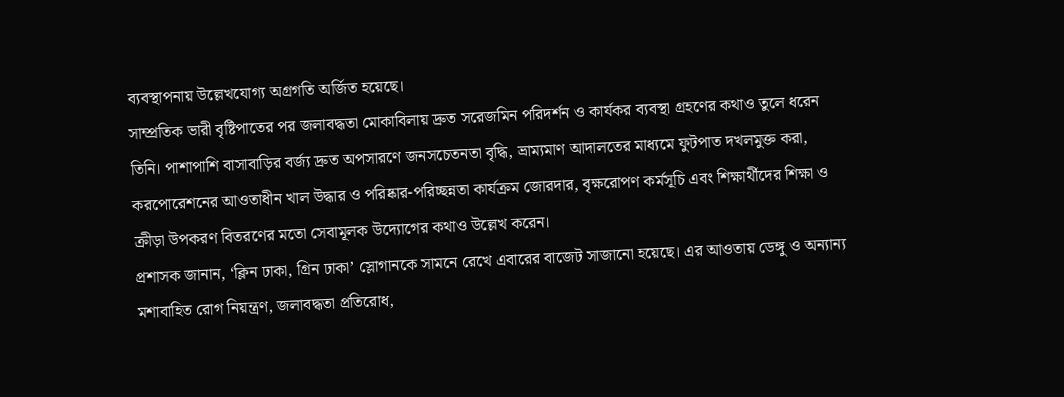ব্যবস্থাপনায় উল্লেখযোগ্য অগ্রগতি অর্জিত হয়েছে।
সাম্প্রতিক ভারী বৃষ্টিপাতের পর জলাবদ্ধতা মোকাবিলায় দ্রুত সরেজমিন পরিদর্শন ও কার্যকর ব্যবস্থা গ্রহণের কথাও তুলে ধরেন তিনি। পাশাপাশি বাসাবাড়ির বর্জ্য দ্রুত অপসারণে জনসচেতনতা বৃদ্ধি, ভ্রাম্যমাণ আদালতের মাধ্যমে ফুটপাত দখলমুক্ত করা, করপোরেশনের আওতাধীন খাল উদ্ধার ও পরিষ্কার-পরিচ্ছন্নতা কার্যক্রম জোরদার, বৃক্ষরোপণ কর্মসূচি এবং শিক্ষার্থীদের শিক্ষা ও ক্রীড়া উপকরণ বিতরণের মতো সেবামূলক উদ্যোগের কথাও উল্লেখ করেন।
প্রশাসক জানান, ‘ক্লিন ঢাকা, গ্রিন ঢাকা’ স্লোগানকে সামনে রেখে এবারের বাজেট সাজানো হয়েছে। এর আওতায় ডেঙ্গু ও অন্যান্য মশাবাহিত রোগ নিয়ন্ত্রণ, জলাবদ্ধতা প্রতিরোধ,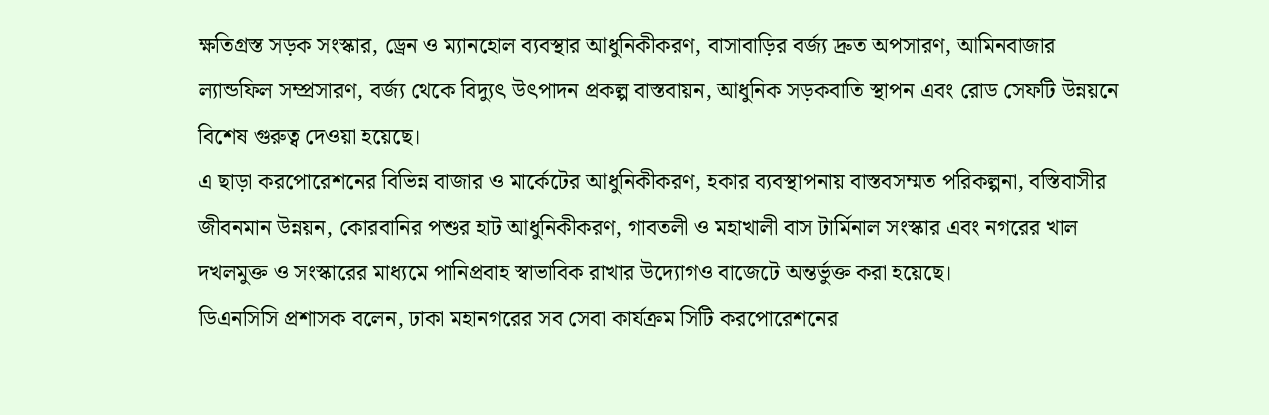ক্ষতিগ্রস্ত সড়ক সংস্কার, ড্রেন ও ম্যানহোল ব্যবস্থার আধুনিকীকরণ, বাসাবাড়ির বর্জ্য দ্রুত অপসারণ, আমিনবাজার ল্যান্ডফিল সম্প্রসারণ, বর্জ্য থেকে বিদ্যুৎ উৎপাদন প্রকল্প বাস্তবায়ন, আধুনিক সড়কবাতি স্থাপন এবং রোড সেফটি উন্নয়নে বিশেষ গুরুত্ব দেওয়া হয়েছে।
এ ছাড়া করপোরেশনের বিভিন্ন বাজার ও মার্কেটের আধুনিকীকরণ, হকার ব্যবস্থাপনায় বাস্তবসম্মত পরিকল্পনা, বস্তিবাসীর জীবনমান উন্নয়ন, কোরবানির পশুর হাট আধুনিকীকরণ, গাবতলী ও মহাখালী বাস টার্মিনাল সংস্কার এবং নগরের খাল দখলমুক্ত ও সংস্কারের মাধ্যমে পানিপ্রবাহ স্বাভাবিক রাখার উদ্যোগও বাজেটে অন্তর্ভুক্ত করা হয়েছে।
ডিএনসিসি প্রশাসক বলেন, ঢাকা মহানগরের সব সেবা কার্যক্রম সিটি করপোরেশনের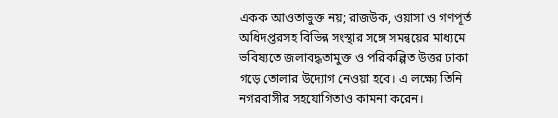একক আওতাভুক্ত নয়; রাজউক, ওয়াসা ও গণপূর্ত অধিদপ্তরসহ বিভিন্ন সংস্থার সঙ্গে সমন্বয়ের মাধ্যমে ভবিষ্যতে জলাবদ্ধতামুক্ত ও পরিকল্পিত উত্তর ঢাকা গড়ে তোলার উদ্যোগ নেওয়া হবে। এ লক্ষ্যে তিনি নগরবাসীর সহযোগিতাও কামনা করেন।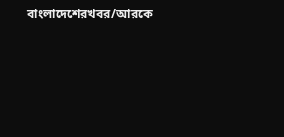বাংলাদেশেরখবর/আরকে